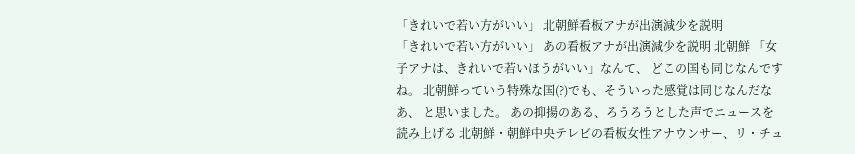「きれいで若い方がいい」 北朝鮮看板アナが出演減少を説明
「きれいで若い方がいい」 あの看板アナが出演減少を説明 北朝鮮 「女子アナは、きれいで若いほうがいい」なんて、 どこの国も同じなんですね。 北朝鮮っていう特殊な国(?)でも、そういった感覚は同じなんだなあ、 と思いました。 あの抑揚のある、ろうろうとした声でニュースを読み上げる 北朝鮮・朝鮮中央テレビの看板女性アナウンサー、リ・チュ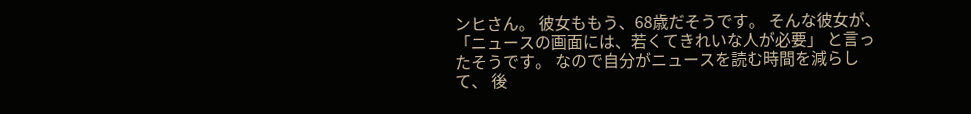ンヒさん。 彼女ももう、68歳だそうです。 そんな彼女が、「ニュースの画面には、若くてきれいな人が必要」 と言ったそうです。 なので自分がニュースを読む時間を減らして、 後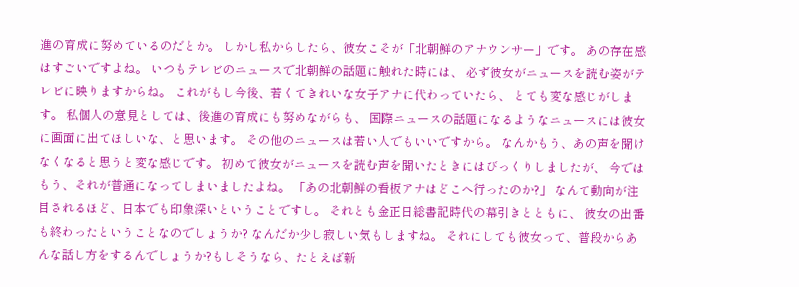進の育成に努めているのだとか。 しかし私からしたら、彼女こそが「北朝鮮のアナウンサー」です。 あの存在感はすごいですよね。 いつもテレビのニュースで北朝鮮の話題に触れた時には、 必ず彼女がニュースを読む姿がテレビに映りますからね。 これがもし今後、若くてきれいな女子アナに代わっていたら、 とても変な感じがします。 私個人の意見としては、後進の育成にも努めながらも、 国際ニュースの話題になるようなニュースには彼女に画面に出てほしいな、と思います。 その他のニュースは若い人でもいいですから。 なんかもう、あの声を聞けなくなると思うと変な感じです。 初めて彼女がニュースを読む声を聞いたときにはびっくりしましたが、 今ではもう、それが普通になってしまいましたよね。 「あの北朝鮮の看板アナはどこへ行ったのか?」 なんて動向が注目されるほど、日本でも印象深いということですし。 それとも金正日総書記時代の幕引きとともに、 彼女の出番も終わったということなのでしょうか? なんだか少し寂しい気もしますね。 それにしても彼女って、普段からあんな話し方をするんでしょうか?もしそうなら、たとえば新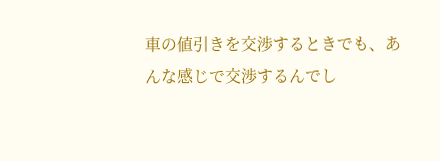車の値引きを交渉するときでも、あんな感じで交渉するんでし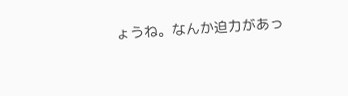ょうね。なんか迫力があっ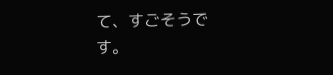て、すごそうです。